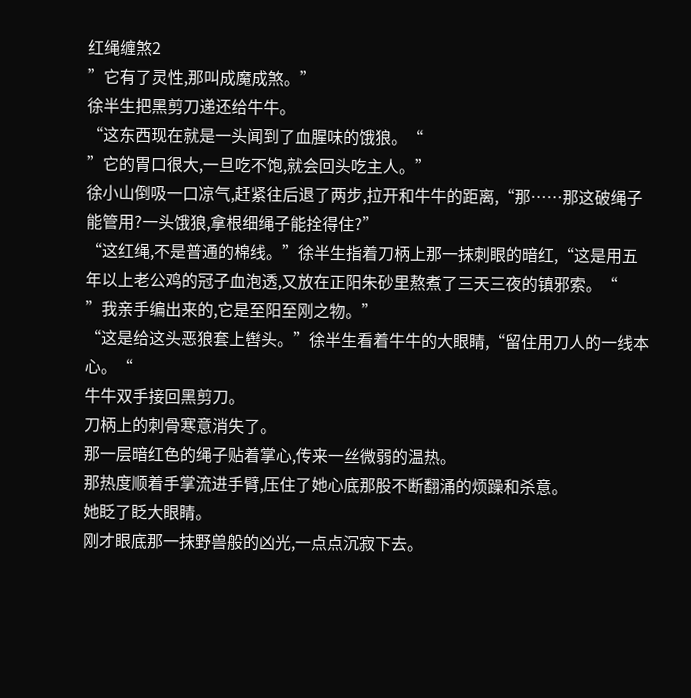红绳缠煞2
”它有了灵性,那叫成魔成煞。”
徐半生把黑剪刀递还给牛牛。
“这东西现在就是一头闻到了血腥味的饿狼。“
”它的胃口很大,一旦吃不饱,就会回头吃主人。”
徐小山倒吸一口凉气,赶紧往后退了两步,拉开和牛牛的距离,“那……那这破绳子能管用?一头饿狼,拿根细绳子能拴得住?”
“这红绳,不是普通的棉线。”徐半生指着刀柄上那一抹刺眼的暗红,“这是用五年以上老公鸡的冠子血泡透,又放在正阳朱砂里熬煮了三天三夜的镇邪索。“
”我亲手编出来的,它是至阳至刚之物。”
“这是给这头恶狼套上辔头。”徐半生看着牛牛的大眼睛,“留住用刀人的一线本心。“
牛牛双手接回黑剪刀。
刀柄上的刺骨寒意消失了。
那一层暗红色的绳子贴着掌心,传来一丝微弱的温热。
那热度顺着手掌流进手臂,压住了她心底那股不断翻涌的烦躁和杀意。
她眨了眨大眼睛。
刚才眼底那一抹野兽般的凶光,一点点沉寂下去。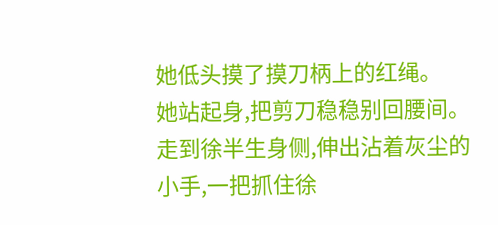她低头摸了摸刀柄上的红绳。
她站起身,把剪刀稳稳别回腰间。
走到徐半生身侧,伸出沾着灰尘的小手,一把抓住徐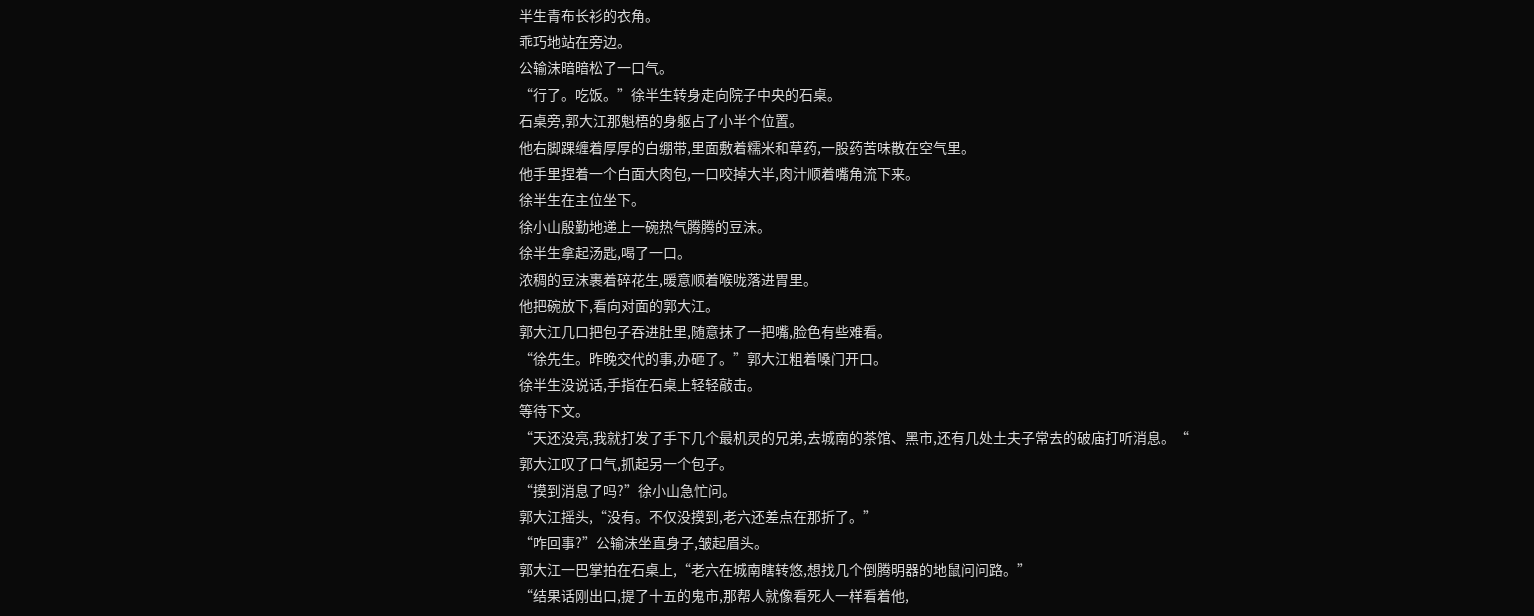半生青布长衫的衣角。
乖巧地站在旁边。
公输沫暗暗松了一口气。
“行了。吃饭。”徐半生转身走向院子中央的石桌。
石桌旁,郭大江那魁梧的身躯占了小半个位置。
他右脚踝缠着厚厚的白绷带,里面敷着糯米和草药,一股药苦味散在空气里。
他手里捏着一个白面大肉包,一口咬掉大半,肉汁顺着嘴角流下来。
徐半生在主位坐下。
徐小山殷勤地递上一碗热气腾腾的豆沫。
徐半生拿起汤匙,喝了一口。
浓稠的豆沫裹着碎花生,暖意顺着喉咙落进胃里。
他把碗放下,看向对面的郭大江。
郭大江几口把包子吞进肚里,随意抹了一把嘴,脸色有些难看。
“徐先生。昨晚交代的事,办砸了。”郭大江粗着嗓门开口。
徐半生没说话,手指在石桌上轻轻敲击。
等待下文。
“天还没亮,我就打发了手下几个最机灵的兄弟,去城南的茶馆、黑市,还有几处土夫子常去的破庙打听消息。“
郭大江叹了口气,抓起另一个包子。
“摸到消息了吗?”徐小山急忙问。
郭大江摇头,“没有。不仅没摸到,老六还差点在那折了。”
“咋回事?”公输沫坐直身子,皱起眉头。
郭大江一巴掌拍在石桌上,“老六在城南瞎转悠,想找几个倒腾明器的地鼠问问路。”
“结果话刚出口,提了十五的鬼市,那帮人就像看死人一样看着他,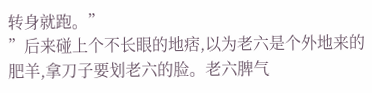转身就跑。”
”后来碰上个不长眼的地痞,以为老六是个外地来的肥羊,拿刀子要划老六的脸。老六脾气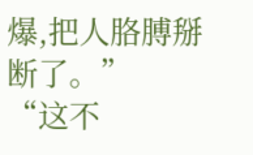爆,把人胳膊掰断了。”
“这不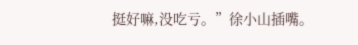挺好嘛,没吃亏。”徐小山插嘴。